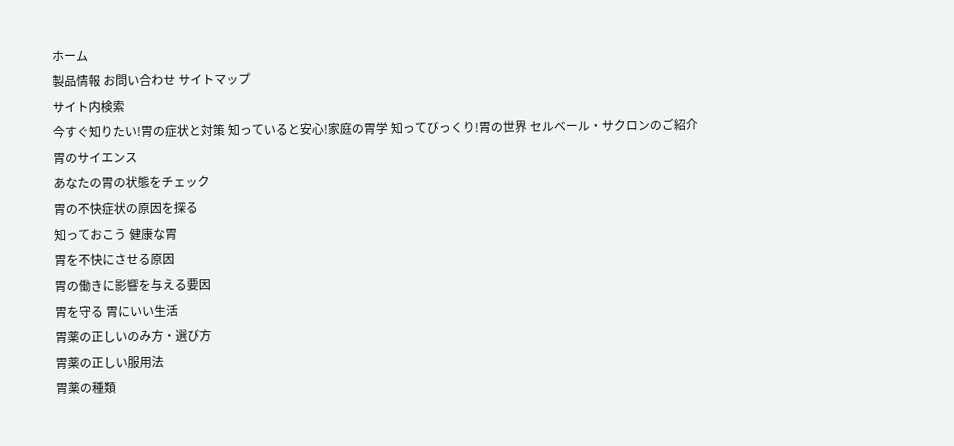ホーム
製品情報 お問い合わせ サイトマップ
サイト内検索
今すぐ知りたい!胃の症状と対策 知っていると安心!家庭の胃学 知ってびっくり!胃の世界 セルベール・サクロンのご紹介
胃のサイエンス
あなたの胃の状態をチェック
胃の不快症状の原因を探る
知っておこう 健康な胃
胃を不快にさせる原因
胃の働きに影響を与える要因
胃を守る 胃にいい生活
胃薬の正しいのみ方・選び方
胃薬の正しい服用法
胃薬の種類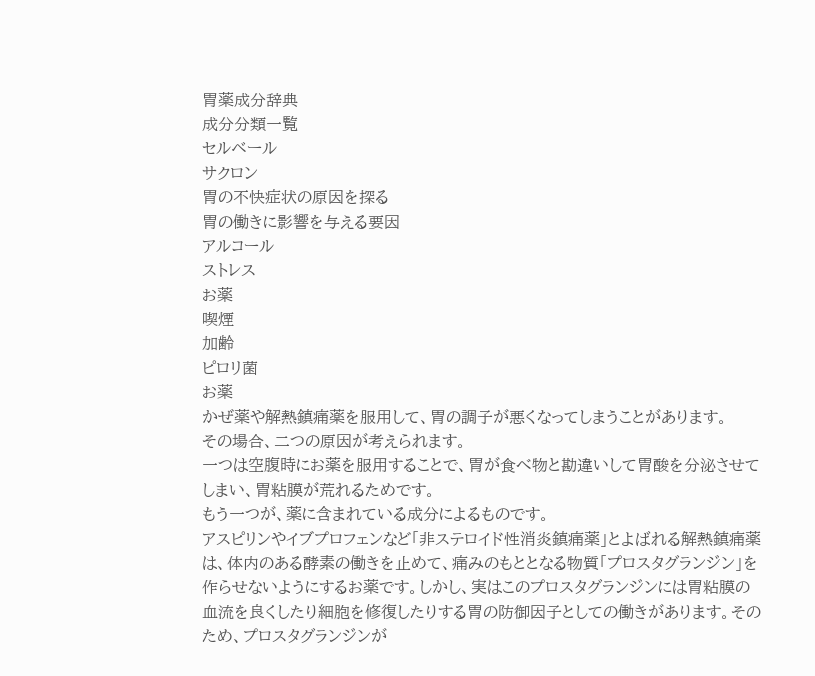胃薬成分辞典
成分分類一覧
セルベール
サクロン
胃の不快症状の原因を探る
胃の働きに影響を与える要因
アルコール
ストレス
お薬
喫煙
加齢
ピロリ菌
お薬
かぜ薬や解熱鎮痛薬を服用して、胃の調子が悪くなってしまうことがあります。
その場合、二つの原因が考えられます。
一つは空腹時にお薬を服用することで、胃が食べ物と勘違いして胃酸を分泌させてしまい、胃粘膜が荒れるためです。
もう一つが、薬に含まれている成分によるものです。
アスピリンやイブプロフェンなど「非ステロイド性消炎鎮痛薬」とよばれる解熱鎮痛薬は、体内のある酵素の働きを止めて、痛みのもととなる物質「プロスタグランジン」を作らせないようにするお薬です。しかし、実はこのプロスタグランジンには胃粘膜の血流を良くしたり細胞を修復したりする胃の防御因子としての働きがあります。そのため、プロスタグランジンが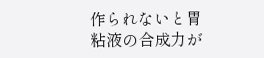作られないと胃粘液の合成力が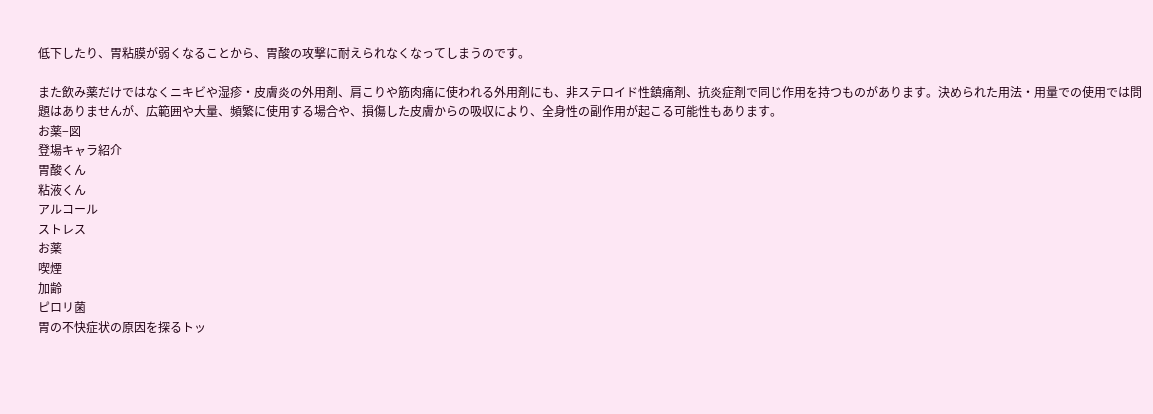低下したり、胃粘膜が弱くなることから、胃酸の攻撃に耐えられなくなってしまうのです。

また飲み薬だけではなくニキビや湿疹・皮膚炎の外用剤、肩こりや筋肉痛に使われる外用剤にも、非ステロイド性鎮痛剤、抗炎症剤で同じ作用を持つものがあります。決められた用法・用量での使用では問題はありませんが、広範囲や大量、頻繁に使用する場合や、損傷した皮膚からの吸収により、全身性の副作用が起こる可能性もあります。
お薬−図
登場キャラ紹介
胃酸くん
粘液くん
アルコール
ストレス
お薬
喫煙
加齢
ピロリ菌
胃の不快症状の原因を探るトッ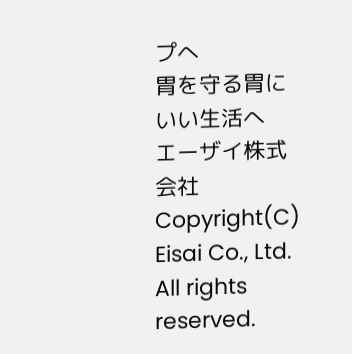プへ
胃を守る胃にいい生活へ
エーザイ株式会社 Copyright(C) Eisai Co., Ltd. All rights reserved.